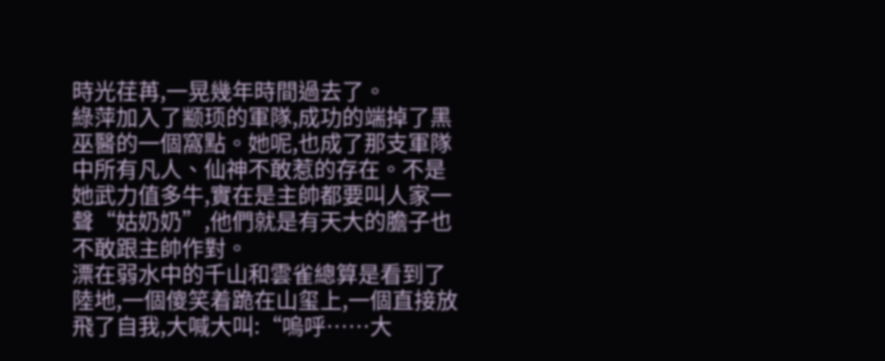時光荏苒,一晃幾年時間過去了。
綠萍加入了颛顼的軍隊,成功的端掉了黑巫醫的一個窩點。她呢,也成了那支軍隊中所有凡人、仙神不敢惹的存在。不是她武力值多牛,實在是主帥都要叫人家一聲“姑奶奶”,他們就是有天大的膽子也不敢跟主帥作對。
漂在弱水中的千山和雲雀總算是看到了陸地,一個傻笑着跪在山玺上,一個直接放飛了自我,大喊大叫:“嗚呼……大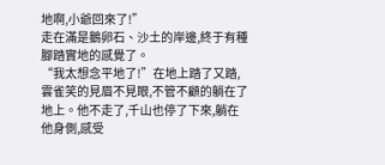地啊,小爺回來了!”
走在滿是鵝卵石、沙土的岸邊,終于有種腳踏實地的感覺了。
“我太想念平地了!”在地上踏了又踏,雲雀笑的見眉不見眼,不管不顧的躺在了地上。他不走了,千山也停了下來,躺在他身側,感受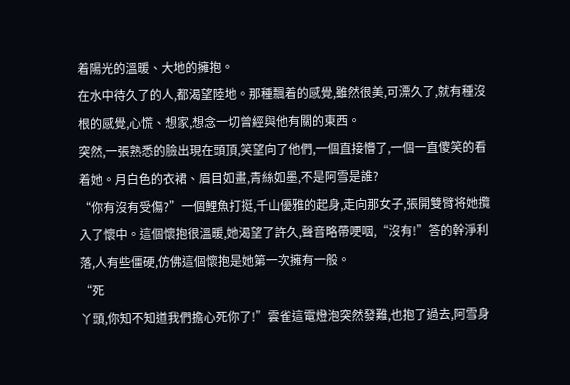着陽光的溫暖、大地的擁抱。
在水中待久了的人,都渴望陸地。那種飄着的感覺,雖然很美,可漂久了,就有種沒根的感覺,心慌、想家,想念一切曾經與他有關的東西。
突然,一張熟悉的臉出現在頭頂,笑望向了他們,一個直接懵了,一個一直傻笑的看着她。月白色的衣裙、眉目如畫,青絲如墨,不是阿雪是誰?
“你有沒有受傷?”一個鯉魚打挺,千山優雅的起身,走向那女子,張開雙臂将她攬入了懷中。這個懷抱很溫暖,她渴望了許久,聲音略帶哽咽,“沒有!”答的幹淨利落,人有些僵硬,仿佛這個懷抱是她第一次擁有一般。
“死
丫頭,你知不知道我們擔心死你了!”雲雀這電燈泡突然發難,也抱了過去,阿雪身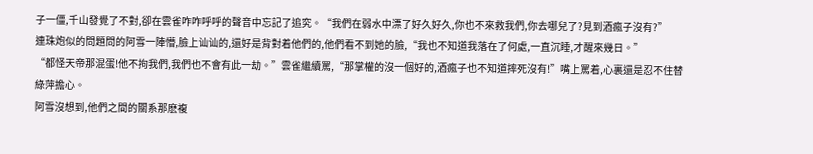子一僵,千山發覺了不對,卻在雲雀咋咋呼呼的聲音中忘記了追究。“我們在弱水中漂了好久好久,你也不來救我們,你去哪兒了?見到酒瘋子沒有?”
連珠炮似的問題問的阿雪一陣懵,臉上讪讪的,還好是背對着他們的,他們看不到她的臉,“我也不知道我落在了何處,一直沉睡,才醒來幾日。”
“都怪天帝那混蛋!他不拘我們,我們也不會有此一劫。”雲雀繼續罵,“那掌權的沒一個好的,酒瘋子也不知道摔死沒有!”嘴上罵着,心裏還是忍不住替綠萍擔心。
阿雪沒想到,他們之間的關系那麽複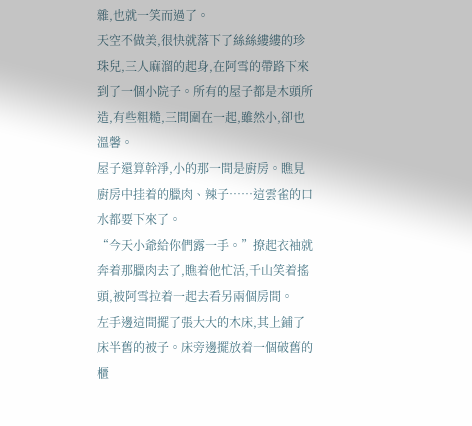雜,也就一笑而過了。
天空不做美,很快就落下了絲絲縷縷的珍珠兒,三人麻溜的起身,在阿雪的帶路下來到了一個小院子。所有的屋子都是木頭所造,有些粗糙,三間圍在一起,雖然小,卻也溫馨。
屋子還算幹淨,小的那一間是廚房。瞧見廚房中挂着的臘肉、辣子……這雲雀的口水都要下來了。
“今天小爺給你們露一手。”撩起衣袖就奔着那臘肉去了,瞧着他忙活,千山笑着搖頭,被阿雪拉着一起去看另兩個房間。
左手邊這間擺了張大大的木床,其上鋪了床半舊的被子。床旁邊擺放着一個破舊的櫃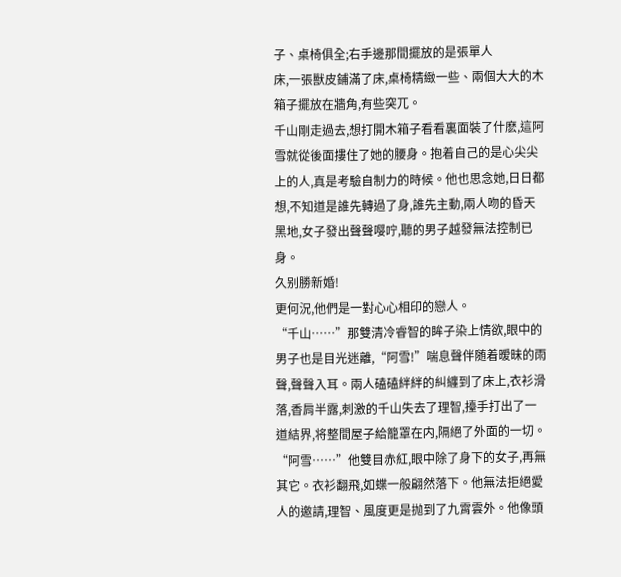子、桌椅俱全;右手邊那間擺放的是張單人
床,一張獸皮鋪滿了床,桌椅精緻一些、兩個大大的木箱子擺放在牆角,有些突兀。
千山剛走過去,想打開木箱子看看裏面裝了什麽,這阿雪就從後面摟住了她的腰身。抱着自己的是心尖尖上的人,真是考驗自制力的時候。他也思念她,日日都想,不知道是誰先轉過了身,誰先主動,兩人吻的昏天黑地,女子發出聲聲嘤咛,聽的男子越發無法控制已身。
久别勝新婚!
更何況,他們是一對心心相印的戀人。
“千山……”那雙清冷睿智的眸子染上情欲,眼中的男子也是目光迷離,“阿雪!”喘息聲伴随着暧昧的雨聲,聲聲入耳。兩人磕磕絆絆的糾纏到了床上,衣衫滑落,香肩半露,刺激的千山失去了理智,擡手打出了一道結界,将整間屋子給籠罩在内,隔絕了外面的一切。
“阿雪……”他雙目赤紅,眼中除了身下的女子,再無其它。衣衫翻飛,如蝶一般翩然落下。他無法拒絕愛人的邀請,理智、風度更是抛到了九霄雲外。他像頭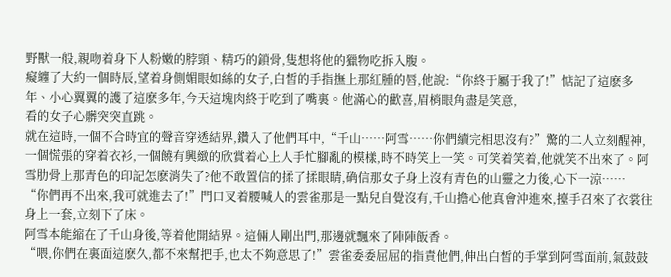野獸一般,親吻着身下人粉嫩的脖頸、精巧的鎖骨,隻想将他的獵物吃拆入腹。
癡纏了大約一個時辰,望着身側媚眼如絲的女子,白皙的手指撫上那紅腫的唇,他說:“你終于屬于我了!”惦記了這麽多年、小心翼翼的護了這麽多年,今天這塊肉終于吃到了嘴裏。他滿心的歡喜,眉梢眼角盡是笑意,
看的女子心髒突突直跳。
就在這時,一個不合時宜的聲音穿透結界,鑽入了他們耳中,“千山……阿雪……你們續完相思沒有?”驚的二人立刻醒神,一個慌張的穿着衣衫,一個饒有興緻的欣賞着心上人手忙腳亂的模樣,時不時笑上一笑。可笑着笑着,他就笑不出來了。阿雪肋骨上那青色的印記怎麽消失了?他不敢置信的揉了揉眼睛,确信那女子身上沒有青色的山靈之力後,心下一涼……
“你們再不出來,我可就進去了!”門口叉着腰喊人的雲雀那是一點兒自覺沒有,千山擔心他真會沖進來,擡手召來了衣裳往身上一套,立刻下了床。
阿雪本能縮在了千山身後,等着他開結界。這倆人剛出門,那邊就飄來了陣陣飯香。
“喂,你們在裏面這麽久,都不來幫把手,也太不夠意思了!”雲雀委委屈屈的指責他們,伸出白皙的手掌到阿雪面前,氣鼓鼓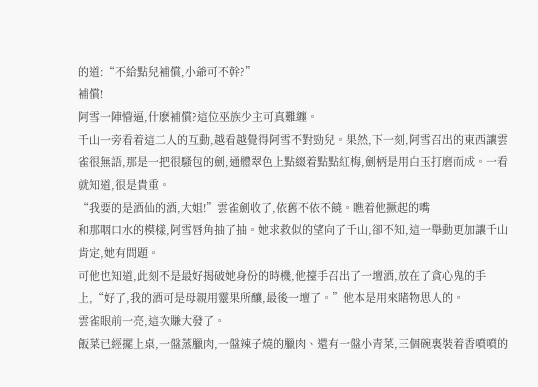的道:“不給點兒補償,小爺可不幹?”
補償!
阿雪一陣懵逼,什麽補償?這位巫族少主可真難纏。
千山一旁看着這二人的互動,越看越覺得阿雪不對勁兒。果然,下一刻,阿雪召出的東西讓雲雀很無語,那是一把很騷包的劍,通體翠色上點綴着點點紅梅,劍柄是用白玉打磨而成。一看就知道,很是貴重。
“我要的是酒仙的酒,大姐!”雲雀劍收了,依舊不依不饒。瞧着他撅起的嘴
和那咽口水的模樣,阿雪唇角抽了抽。她求救似的望向了千山,卻不知,這一舉動更加讓千山肯定,她有問題。
可他也知道,此刻不是最好揭破她身份的時機,他擡手召出了一壇酒,放在了貪心鬼的手上,“好了,我的酒可是母親用靈果所釀,最後一壇了。”他本是用來睹物思人的。
雲雀眼前一亮,這次賺大發了。
飯菜已經擺上桌,一盤蒸臘肉,一盤辣子燒的臘肉、還有一盤小青菜,三個碗裏裝着香噴噴的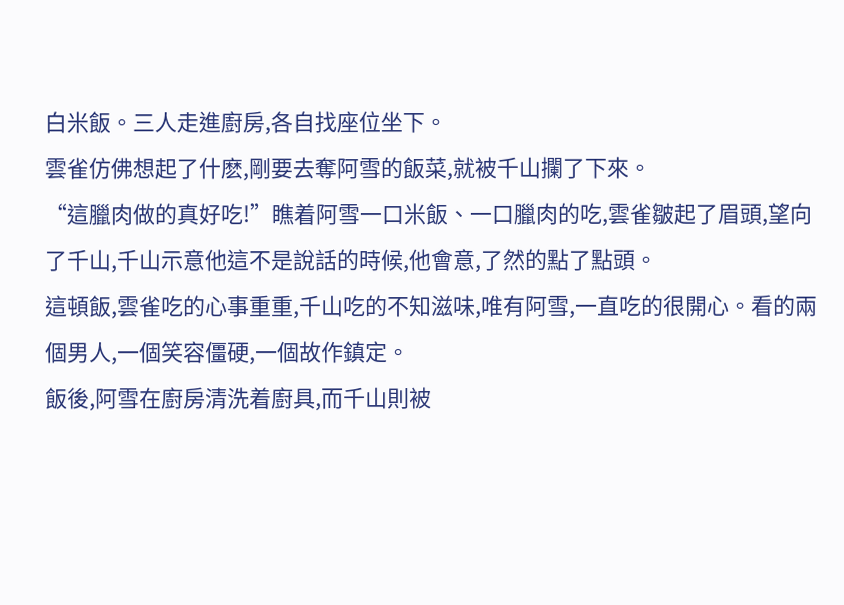白米飯。三人走進廚房,各自找座位坐下。
雲雀仿佛想起了什麽,剛要去奪阿雪的飯菜,就被千山攔了下來。
“這臘肉做的真好吃!”瞧着阿雪一口米飯、一口臘肉的吃,雲雀皺起了眉頭,望向了千山,千山示意他這不是說話的時候,他會意,了然的點了點頭。
這頓飯,雲雀吃的心事重重,千山吃的不知滋味,唯有阿雪,一直吃的很開心。看的兩個男人,一個笑容僵硬,一個故作鎮定。
飯後,阿雪在廚房清洗着廚具,而千山則被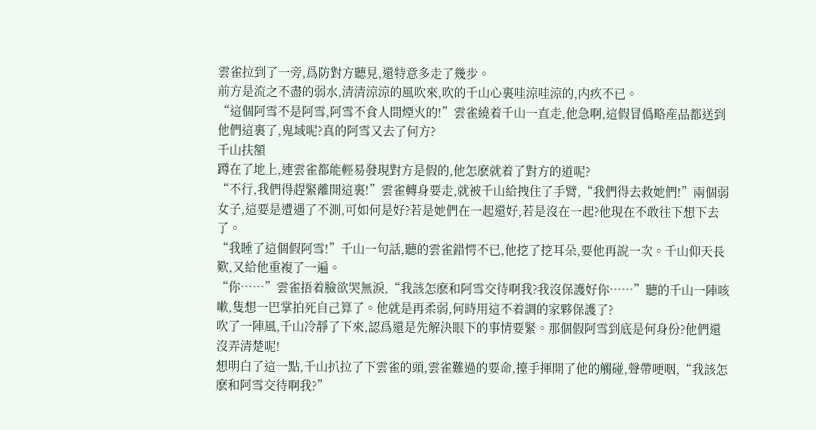雲雀拉到了一旁,爲防對方聽見,還特意多走了幾步。
前方是流之不盡的弱水,清清涼涼的風吹來,吹的千山心裏哇涼哇涼的,内疚不已。
“這個阿雪不是阿雪,阿雪不食人間煙火的!”雲雀繞着千山一直走,他急啊,這假冒僞略産品都送到他們這裏了,鬼域呢?真的阿雪又去了何方?
千山扶額
蹲在了地上,連雲雀都能輕易發現對方是假的,他怎麽就着了對方的道呢?
“不行,我們得趕緊離開這裏!”雲雀轉身要走,就被千山給拽住了手臂,“我們得去救她們!”兩個弱女子,這要是遭遇了不測,可如何是好?若是她們在一起還好,若是沒在一起?他現在不敢往下想下去了。
“我睡了這個假阿雪!”千山一句話,聽的雲雀錯愕不已,他挖了挖耳朵,要他再說一次。千山仰天長歎,又給他重複了一遍。
“你……”雲雀捂着臉欲哭無淚,“我該怎麽和阿雪交待啊我?我沒保護好你……”聽的千山一陣咳嗽,隻想一巴掌拍死自己算了。他就是再柔弱,何時用這不着調的家夥保護了?
吹了一陣風,千山冷靜了下來,認爲還是先解決眼下的事情要緊。那個假阿雪到底是何身份?他們還沒弄清楚呢!
想明白了這一點,千山扒拉了下雲雀的頭,雲雀難過的要命,擡手揮開了他的觸碰,聲帶哽咽,“我該怎麽和阿雪交待啊我?”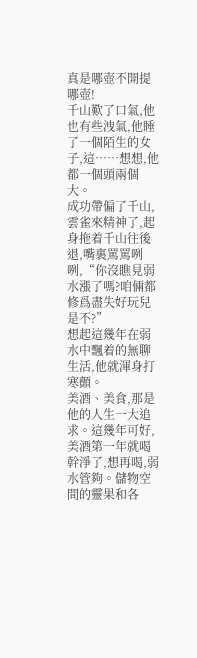真是哪壺不開提哪壺!
千山歎了口氣,他也有些洩氣,他睡了一個陌生的女子,這……想想,他都一個頭兩個大。
成功帶偏了千山,雲雀來精神了,起身拖着千山往後退,嘴裏罵罵咧咧,“你沒瞧見弱水漲了嗎?咱倆都修爲盡失好玩兒是不?”
想起這幾年在弱水中飄着的無聊生活,他就渾身打寒顫。
美酒、美食,那是他的人生一大追求。這幾年可好,美酒第一年就喝幹淨了,想再喝,弱水管夠。儲物空間的靈果和各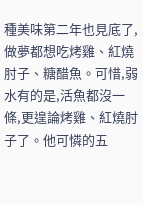種美味第二年也見底了,做夢都想吃烤雞、紅燒肘子、糖醋魚。可惜,弱水有的是,活魚都沒一條,更遑論烤雞、紅燒肘子了。他可憐的五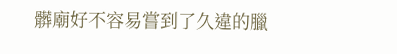髒廟好不容易嘗到了久違的臘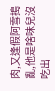肉,又逢假阿雪搗亂,他是啥味兒沒吃出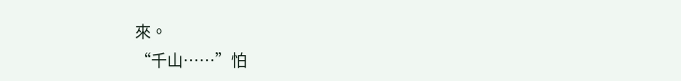來。
“千山……”怕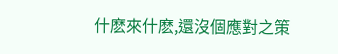什麽來什麽,還沒個應對之策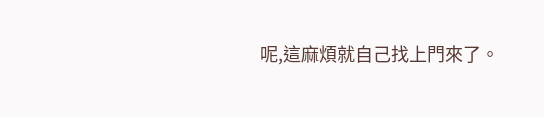呢,這麻煩就自己找上門來了。